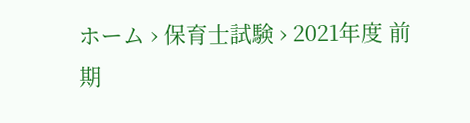ホーム › 保育士試験 › 2021年度 前期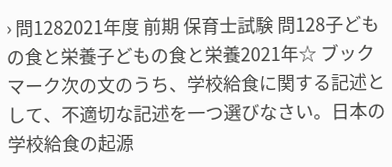› 問1282021年度 前期 保育士試験 問128子どもの食と栄養子どもの食と栄養2021年☆ ブックマーク次の文のうち、学校給食に関する記述として、不適切な記述を一つ選びなさい。日本の学校給食の起源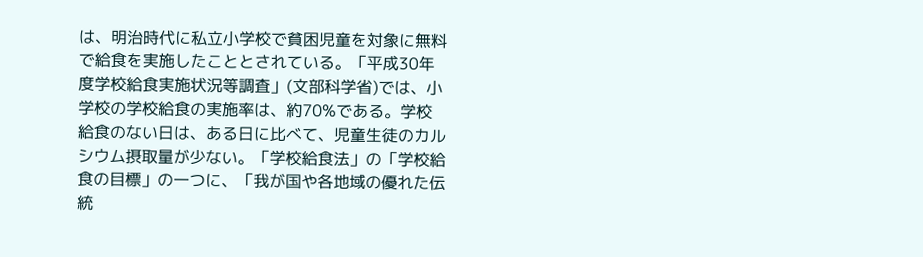は、明治時代に私立小学校で貧困児童を対象に無料で給食を実施したこととされている。「平成30年度学校給食実施状況等調査」(文部科学省)では、小学校の学校給食の実施率は、約70%である。学校給食のない日は、ある日に比べて、児童生徒のカルシウム摂取量が少ない。「学校給食法」の「学校給食の目標」の一つに、「我が国や各地域の優れた伝統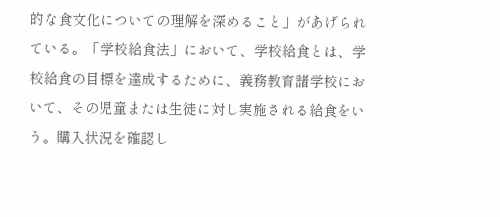的な食文化についての理解を深めること」があげられている。「学校給食法」において、学校給食とは、学校給食の目標を達成するために、義務教育諸学校において、その児童または生徒に対し実施される給食をいう。購入状況を確認し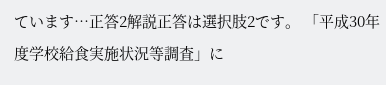ています…正答2解説正答は選択肢2です。 「平成30年度学校給食実施状況等調査」に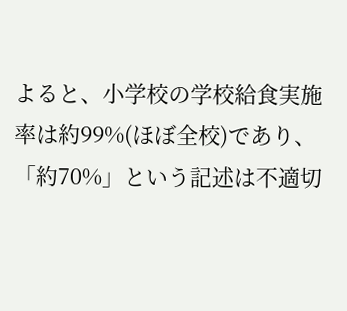よると、小学校の学校給食実施率は約99%(ほぼ全校)であり、「約70%」という記述は不適切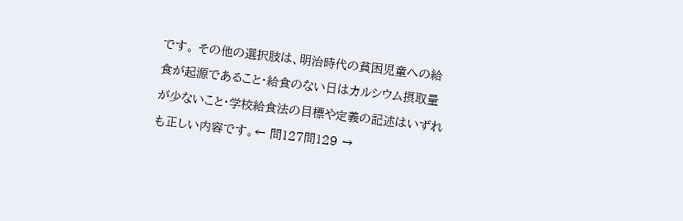です。 その他の選択肢は、明治時代の貧困児童への給食が起源であること・給食のない日はカルシウム摂取量が少ないこと・学校給食法の目標や定義の記述はいずれも正しい内容です。← 問127問129 →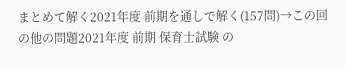まとめて解く2021年度 前期を通しで解く(157問)→この回の他の問題2021年度 前期 保育士試験 の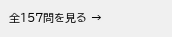全157問を見る →